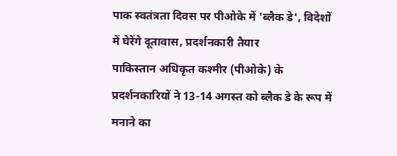पाक स्वतंत्रता दिवस पर पीओके में 'ब्लैक डे', विदेशों में घेरेंगे दूतावास, प्रदर्शनकारी तैयार
पाकिस्तान अधिकृत कश्मीर (पीओके) के प्रदर्शनकारियों ने 13-14 अगस्त को ब्लैक डे के रूप में मनाने का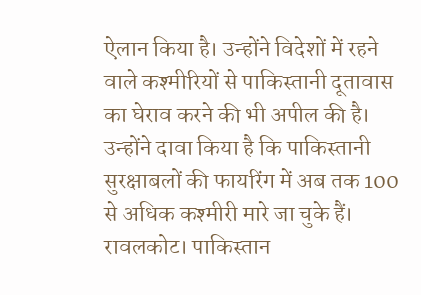ऐलान किया है। उन्होंने विदेशों में रहने वाले कश्मीरियों से पाकिस्तानी दूतावास का घेराव करने की भी अपील की है। उन्होंने दावा किया है कि पाकिस्तानी सुरक्षाबलों की फायरिंग में अब तक 100 से अधिक कश्मीरी मारे जा चुके हैं।
रावलकोट। पाकिस्तान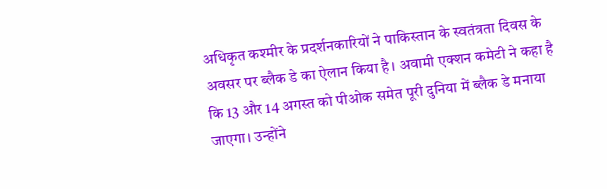अधिकृत कश्मीर के प्रदर्शनकारियों ने पाकिस्तान के स्वतंत्रता दिवस के अवसर पर ब्लैक डे का ऐलान किया है। अवामी एक्शन कमेटी ने कहा है कि 13 और 14 अगस्त को पीओक समेत पूरी दुनिया में ब्लैक डे मनाया जाएगा। उन्होंने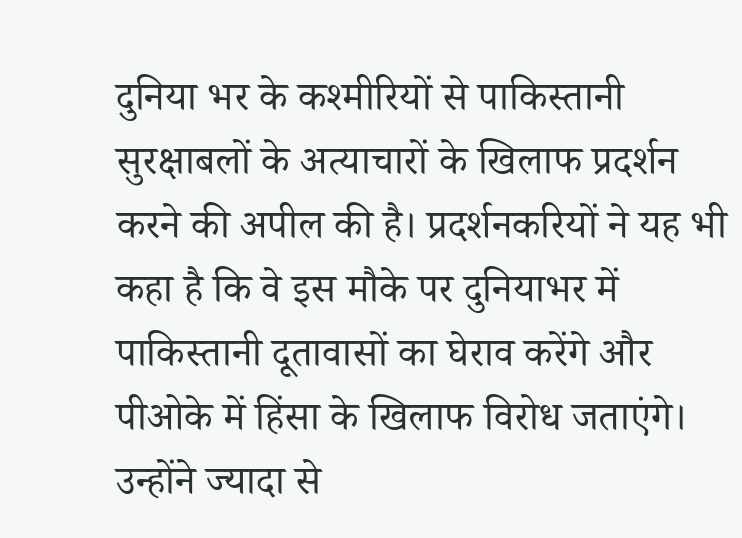दुनिया भर के कश्मीरियों से पाकिस्तानी सुरक्षाबलों के अत्याचारों के खिलाफ प्रदर्शन करने की अपील की है। प्रदर्शनकरियों ने यह भी कहा है कि वे इस मौके पर दुनियाभर में पाकिस्तानी दूतावासों का घेराव करेंगे और पीओके में हिंसा के खिलाफ विरोध जताएंगे। उन्होंने ज्यादा से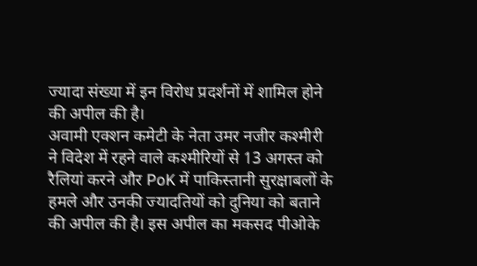ज्यादा संख्या में इन विरोध प्रदर्शनों में शामिल होने की अपील की है।
अवामी एक्शन कमेटी के नेता उमर नजीर कश्मीरी ने विदेश में रहने वाले कश्मीरियों से 13 अगस्त को रैलियां करने और PoK में पाकिस्तानी सुरक्षाबलों के हमले और उनकी ज्यादतियों को दुनिया को बताने की अपील की है। इस अपील का मकसद पीओके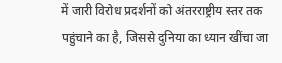में जारी विरोध प्रदर्शनों को अंतरराष्ट्रीय स्तर तक पहुंचाने का है, जिससे दुनिया का ध्यान खींचा जा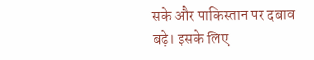सके और पाकिस्तान पर दबाव बढ़े। इसके लिए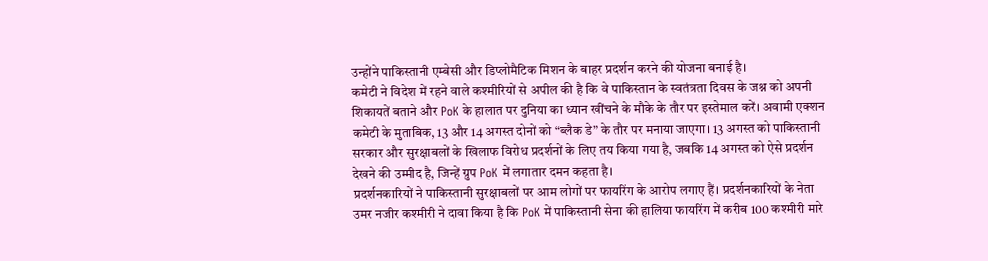उन्होंने पाकिस्तानी एम्बेसी और डिप्लोमैटिक मिशन के बाहर प्रदर्शन करने की योजना बनाई है।
कमेटी ने विदेश में रहने वाले कश्मीरियों से अपील की है कि वे पाकिस्तान के स्वतंत्रता दिवस के जश्न को अपनी शिकायतें बताने और PoK के हालात पर दुनिया का ध्यान खींचने के मौके के तौर पर इस्तेमाल करें। अवामी एक्शन कमेटी के मुताबिक, 13 और 14 अगस्त दोनों को “ब्लैक डे” के तौर पर मनाया जाएगा। 13 अगस्त को पाकिस्तानी सरकार और सुरक्षाबलों के खिलाफ विरोध प्रदर्शनों के लिए तय किया गया है, जबकि 14 अगस्त को ऐसे प्रदर्शन देखने की उम्मीद है, जिन्हें ग्रुप PoK में लगातार दमन कहता है।
प्रदर्शनकारियों ने पाकिस्तानी सुरक्षाबलों पर आम लोगों पर फायरिंग के आरोप लगाए हैं। प्रदर्शनकारियों के नेता उमर नजीर कश्मीरी ने दावा किया है कि PoK में पाकिस्तानी सेना की हालिया फायरिंग में करीब 100 कश्मीरी मारे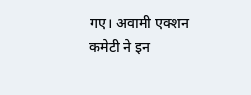गए। अवामी एक्शन कमेटी ने इन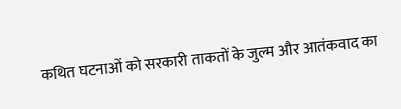कथित घटनाओं को सरकारी ताकतों के जुल्म और आतंकवाद का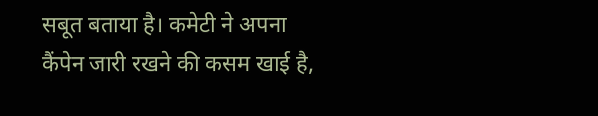सबूत बताया है। कमेटी ने अपना कैंपेन जारी रखने की कसम खाई है,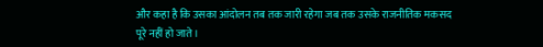और कहा है कि उसका आंदोलन तब तक जारी रहेगा जब तक उसके राजनीतिक मकसद पूरे नहीं हो जाते।